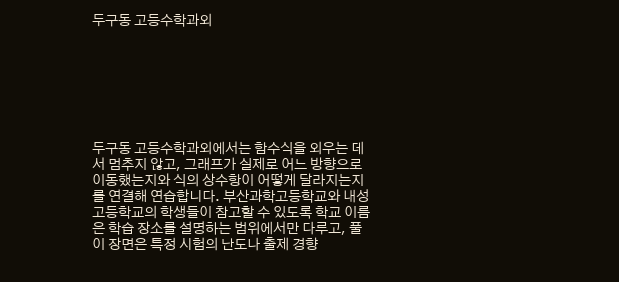두구동 고등수학과외







두구동 고등수학과외에서는 함수식을 외우는 데서 멈추지 않고, 그래프가 실제로 어느 방향으로 이동했는지와 식의 상수항이 어떻게 달라지는지를 연결해 연습합니다. 부산과학고등학교와 내성고등학교의 학생들이 참고할 수 있도록 학교 이름은 학습 장소를 설명하는 범위에서만 다루고, 풀이 장면은 특정 시험의 난도나 출제 경향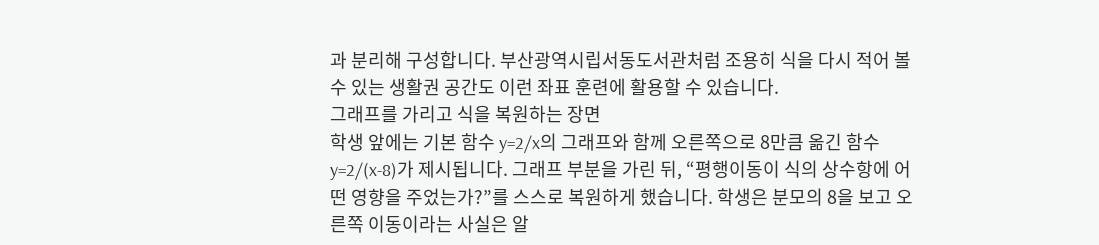과 분리해 구성합니다. 부산광역시립서동도서관처럼 조용히 식을 다시 적어 볼 수 있는 생활권 공간도 이런 좌표 훈련에 활용할 수 있습니다.
그래프를 가리고 식을 복원하는 장면
학생 앞에는 기본 함수 y=2/x의 그래프와 함께 오른쪽으로 8만큼 옮긴 함수 y=2/(x-8)가 제시됩니다. 그래프 부분을 가린 뒤, “평행이동이 식의 상수항에 어떤 영향을 주었는가?”를 스스로 복원하게 했습니다. 학생은 분모의 8을 보고 오른쪽 이동이라는 사실은 알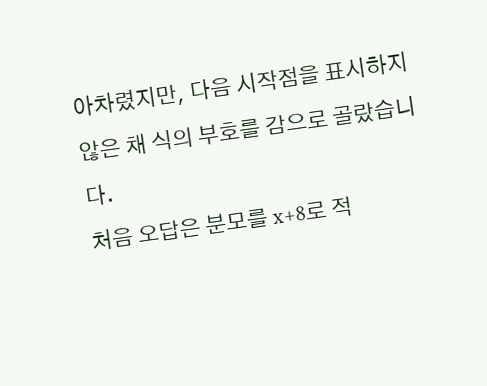아차렸지만, 다음 시작점을 표시하지 않은 채 식의 부호를 감으로 골랐습니다.
처음 오답은 분모를 x+8로 적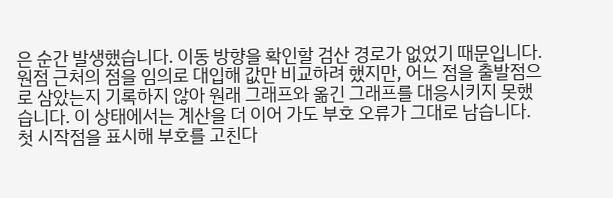은 순간 발생했습니다. 이동 방향을 확인할 검산 경로가 없었기 때문입니다. 원점 근처의 점을 임의로 대입해 값만 비교하려 했지만, 어느 점을 출발점으로 삼았는지 기록하지 않아 원래 그래프와 옮긴 그래프를 대응시키지 못했습니다. 이 상태에서는 계산을 더 이어 가도 부호 오류가 그대로 남습니다.
첫 시작점을 표시해 부호를 고친다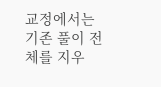교정에서는 기존 풀이 전체를 지우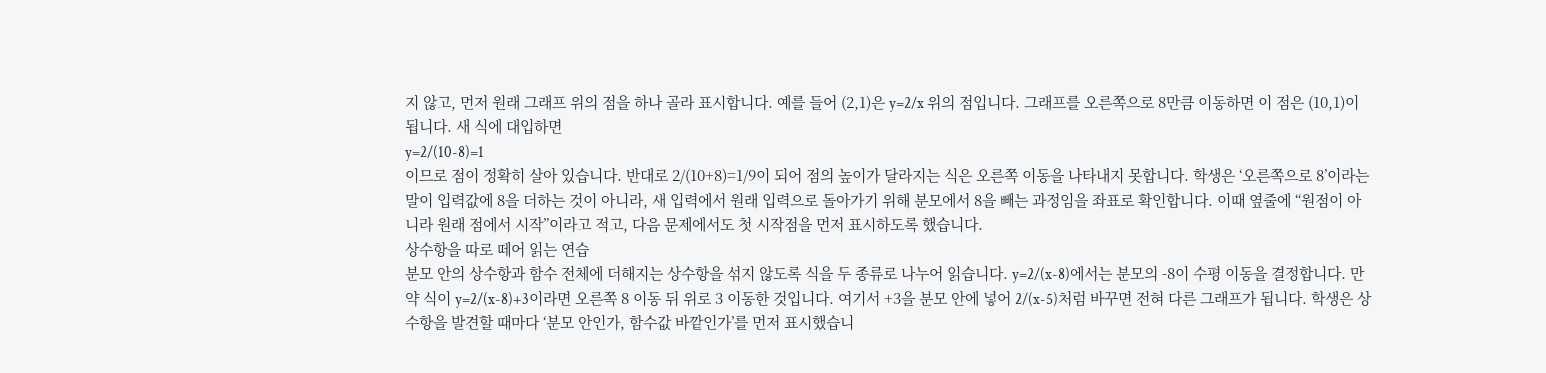지 않고, 먼저 원래 그래프 위의 점을 하나 골라 표시합니다. 예를 들어 (2,1)은 y=2/x 위의 점입니다. 그래프를 오른쪽으로 8만큼 이동하면 이 점은 (10,1)이 됩니다. 새 식에 대입하면
y=2/(10-8)=1
이므로 점이 정확히 살아 있습니다. 반대로 2/(10+8)=1/9이 되어 점의 높이가 달라지는 식은 오른쪽 이동을 나타내지 못합니다. 학생은 ‘오른쪽으로 8’이라는 말이 입력값에 8을 더하는 것이 아니라, 새 입력에서 원래 입력으로 돌아가기 위해 분모에서 8을 빼는 과정임을 좌표로 확인합니다. 이때 옆줄에 “원점이 아니라 원래 점에서 시작”이라고 적고, 다음 문제에서도 첫 시작점을 먼저 표시하도록 했습니다.
상수항을 따로 떼어 읽는 연습
분모 안의 상수항과 함수 전체에 더해지는 상수항을 섞지 않도록 식을 두 종류로 나누어 읽습니다. y=2/(x-8)에서는 분모의 -8이 수평 이동을 결정합니다. 만약 식이 y=2/(x-8)+3이라면 오른쪽 8 이동 뒤 위로 3 이동한 것입니다. 여기서 +3을 분모 안에 넣어 2/(x-5)처럼 바꾸면 전혀 다른 그래프가 됩니다. 학생은 상수항을 발견할 때마다 ‘분모 안인가, 함수값 바깥인가’를 먼저 표시했습니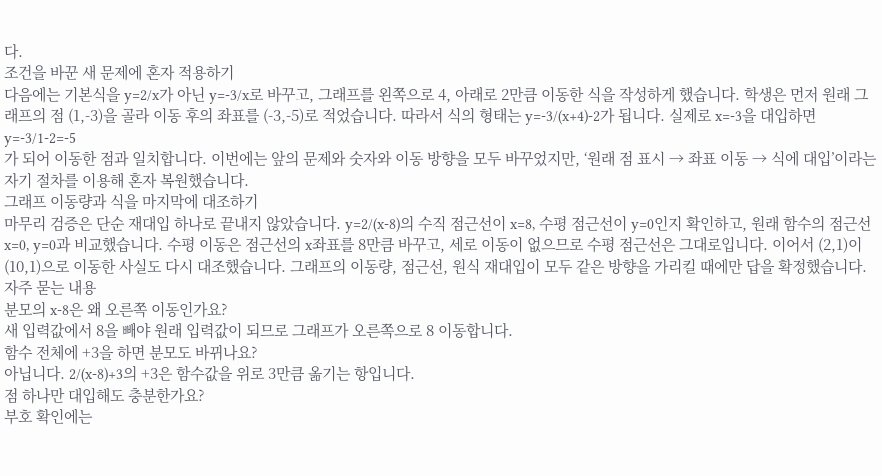다.
조건을 바꾼 새 문제에 혼자 적용하기
다음에는 기본식을 y=2/x가 아닌 y=-3/x로 바꾸고, 그래프를 왼쪽으로 4, 아래로 2만큼 이동한 식을 작성하게 했습니다. 학생은 먼저 원래 그래프의 점 (1,-3)을 골라 이동 후의 좌표를 (-3,-5)로 적었습니다. 따라서 식의 형태는 y=-3/(x+4)-2가 됩니다. 실제로 x=-3을 대입하면
y=-3/1-2=-5
가 되어 이동한 점과 일치합니다. 이번에는 앞의 문제와 숫자와 이동 방향을 모두 바꾸었지만, ‘원래 점 표시 → 좌표 이동 → 식에 대입’이라는 자기 절차를 이용해 혼자 복원했습니다.
그래프 이동량과 식을 마지막에 대조하기
마무리 검증은 단순 재대입 하나로 끝내지 않았습니다. y=2/(x-8)의 수직 점근선이 x=8, 수평 점근선이 y=0인지 확인하고, 원래 함수의 점근선 x=0, y=0과 비교했습니다. 수평 이동은 점근선의 x좌표를 8만큼 바꾸고, 세로 이동이 없으므로 수평 점근선은 그대로입니다. 이어서 (2,1)이 (10,1)으로 이동한 사실도 다시 대조했습니다. 그래프의 이동량, 점근선, 원식 재대입이 모두 같은 방향을 가리킬 때에만 답을 확정했습니다.
자주 묻는 내용
분모의 x-8은 왜 오른쪽 이동인가요?
새 입력값에서 8을 빼야 원래 입력값이 되므로 그래프가 오른쪽으로 8 이동합니다.
함수 전체에 +3을 하면 분모도 바뀌나요?
아닙니다. 2/(x-8)+3의 +3은 함수값을 위로 3만큼 옮기는 항입니다.
점 하나만 대입해도 충분한가요?
부호 확인에는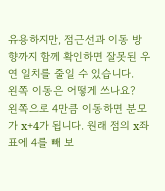유용하지만, 점근선과 이동 방향까지 함께 확인하면 잘못된 우연 일치를 줄일 수 있습니다.
왼쪽 이동은 어떻게 쓰나요?
왼쪽으로 4만큼 이동하면 분모가 x+4가 됩니다. 원래 점의 x좌표에 4를 빼 보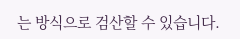는 방식으로 검산할 수 있습니다.